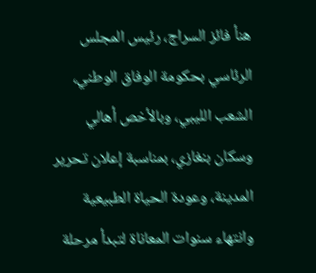هنأ فائز السراج، رئيس المجلس الرئاسي بحكومة الوفاق الوطني، الشعب الليبي، وبالأخص أهالي وسكان بنغازي، بمناسبة إعلان تحرير المدينة، وعودة الحياة الطبيعية وانتهاء سنوات المعاناة لتبدأ مرحلة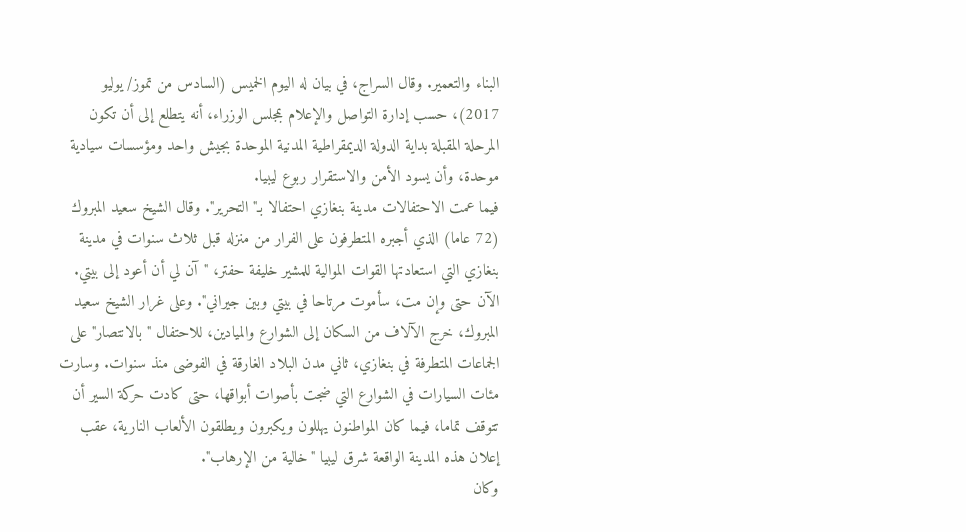البناء والتعمير. وقال السراج، في بيان له اليوم الخميس (السادس من تموز/ يوليو 2017)، حسب إدارة التواصل والإعلام بمجلس الوزراء، أنه يتطلع إلى أن تكون المرحلة المقبلة بداية الدولة الديمقراطية المدنية الموحدة بجيش واحد ومؤسسات سيادية موحدة، وأن يسود الأمن والاستقرار ربوع ليبيا.
فيما عمت الاحتفالات مدينة بنغازي احتفالا بـ"التحرير". وقال الشيخ سعيد المبروك (72 عاما) الذي أجبره المتطرفون على الفرار من منزله قبل ثلاث سنوات في مدينة بنغازي التي استعادتها القوات الموالية للمشير خليفة حفتر، "آن لي أن أعود إلى بيتي. الآن حتى وإن مت، سأموت مرتاحا في بيتي وبين جيراني". وعلى غرار الشيخ سعيد المبروك، خرج الآلاف من السكان إلى الشوارع والميادين، للاحتفال "بالانتصار" على الجماعات المتطرفة في بنغازي، ثاني مدن البلاد الغارقة في الفوضى منذ سنوات. وسارت مئات السيارات في الشوارع التي ضجت بأصوات أبواقها، حتى كادت حركة السير أن تتوقف تماما، فيما كان المواطنون يهللون ويكبرون ويطلقون الألعاب النارية، عقب إعلان هذه المدينة الواقعة شرق ليبيا "خالية من الإرهاب".
وكان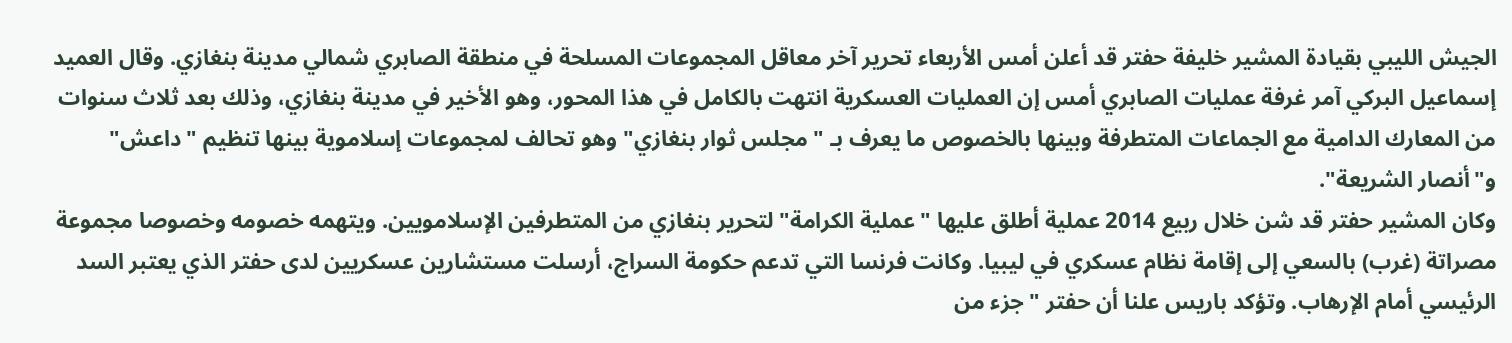الجيش الليبي بقيادة المشير خليفة حفتر قد أعلن أمس الأربعاء تحرير آخر معاقل المجموعات المسلحة في منطقة الصابري شمالي مدينة بنغازي. وقال العميد إسماعيل البركي آمر غرفة عمليات الصابري أمس إن العمليات العسكرية انتهت بالكامل في هذا المحور، وهو الأخير في مدينة بنغازي، وذلك بعد ثلاث سنوات من المعارك الدامية مع الجماعات المتطرفة وبينها بالخصوص ما يعرف بـ "مجلس ثوار بنغازي" وهو تحالف لمجموعات إسلاموية بينها تنظيم "داعش" و"أنصار الشريعة".
وكان المشير حفتر قد شن خلال ربيع 2014 عملية أطلق عليها "عملية الكرامة" لتحرير بنغازي من المتطرفين الإسلامويين. ويتهمه خصومه وخصوصا مجموعة مصراتة (غرب) بالسعي إلى إقامة نظام عسكري في ليبيا. وكانت فرنسا التي تدعم حكومة السراج، أرسلت مستشارين عسكريين لدى حفتر الذي يعتبر السد الرئيسي أمام الإرهاب. وتؤكد باريس علنا أن حفتر "جزء من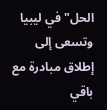الحل" في ليبيا وتسعى إلى إطلاق مبادرة مع باقي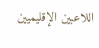اللاعبين الإقليميين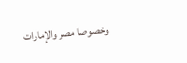وخصوصا مصر والإمارات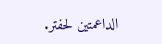الداعمتين لحفتر.